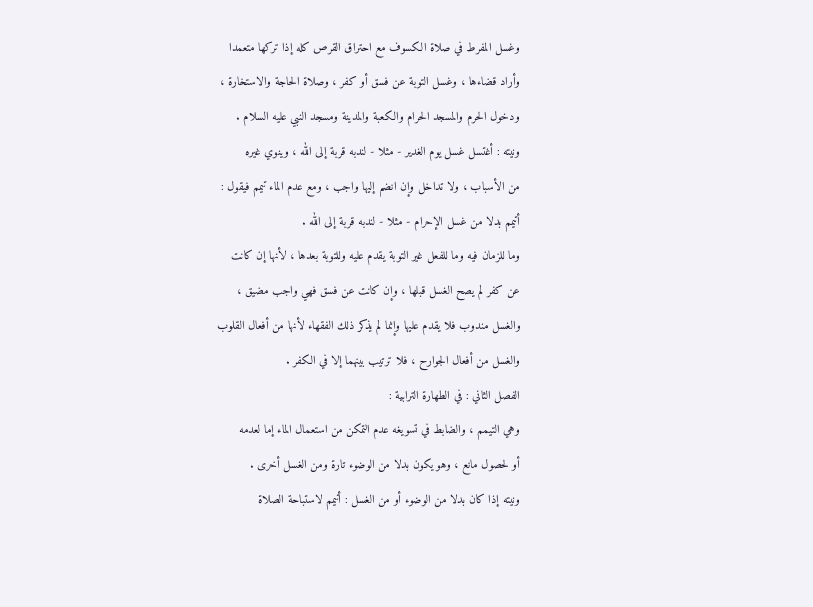وغسل المفرط في صلاة الكسوف مع احتراق القرص كله إذا تركها متعمدا
وأراد قضاءها ، وغسل التوبة عن فسق أو كفر ، وصلاة الحاجة والاستخارة ،
ودخول الحرم والمسجد الحرام والكعبة والمدينة ومسجد النبي عليه السلام .
ونيته : أغتسل غسل يوم الغدير - مثلا - لندبه قربة إلى الله ، وينوي غيره
من الأسباب ، ولا تداخل وإن انضم إليها واجب ، ومع عدم الماء تيمم فيقول :
أتيمم بدلا من غسل الإحرام - مثلا - لندبه قربة إلى الله .
وما للزمان فيه وما للفعل غير التوبة يقدم عليه وللتوبة بعدها ، لأنها إن كانت
عن كفر لم يصح الغسل قبلها ، وإن كانت عن فسق فهي واجب مضيق ،
والغسل مندوب فلا يقدم عليها وإنما لم يذكر ذلك الفقهاء لأنها من أفعال القلوب
والغسل من أفعال الجوارح ، فلا ترتيب بينهما إلا في الكفر .
الفصل الثاني : في الطهارة الترابية :
وهي التيمم ، والضابط في تسويغه عدم التمكن من استعمال الماء إما لعدمه
أو لحصول مانع ، وهو يكون بدلا من الوضوء تارة ومن الغسل أخرى .
ونيته إذا كان بدلا من الوضوء أو من الغسل : أتيمم لاستباحة الصلاة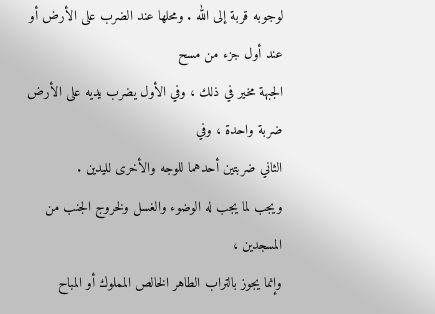لوجوبه قربة إلى الله . ومحلها عند الضرب على الأرض أو عند أول جزء من مسح
الجبهة مخير في ذلك ، وفي الأول يضرب يديه على الأرض ضربة واحدة ، وفي
الثاني ضربتين أحدهما للوجه والأخرى لليدين .
ويجب لما يجب له الوضوء والغسل ولخروج الجنب من المسجدين ،
وإنما يجوز بالتراب الطاهر الخالص المملوك أو المباح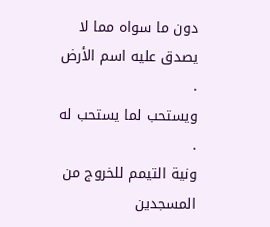دون ما سواه مما لا
يصدق عليه اسم الأرض .
ويستحب لما يستحب له .
ونية التيمم للخروج من المسجدين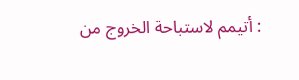: أتيمم لاستباحة الخروج من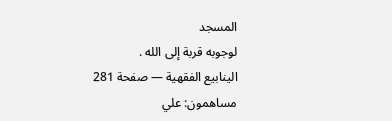المسجد
لوجوبه قربة إلى الله .
الينابيع الفقهية — صفحة 281
مساهمون: علي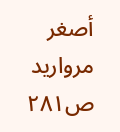أصغر مرواريد
ص٢٨١